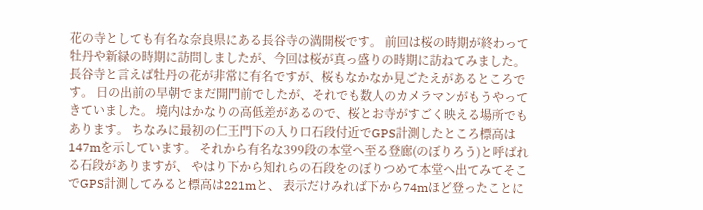花の寺としても有名な奈良県にある長谷寺の満開桜です。 前回は桜の時期が終わって牡丹や新緑の時期に訪問しましたが、今回は桜が真っ盛りの時期に訪ねてみました。 長谷寺と言えば牡丹の花が非常に有名ですが、桜もなかなか見ごたえがあるところです。 日の出前の早朝でまだ開門前でしたが、それでも数人のカメラマンがもうやってきていました。 境内はかなりの高低差があるので、桜とお寺がすごく映える場所でもあります。 ちなみに最初の仁王門下の入り口石段付近でGPS計測したところ標高は147mを示しています。 それから有名な399段の本堂へ至る登廊(のぼりろう)と呼ばれる石段がありますが、 やはり下から知れらの石段をのぼりつめて本堂へ出てみてそこでGPS計測してみると標高は221mと、 表示だけみれば下から74mほど登ったことに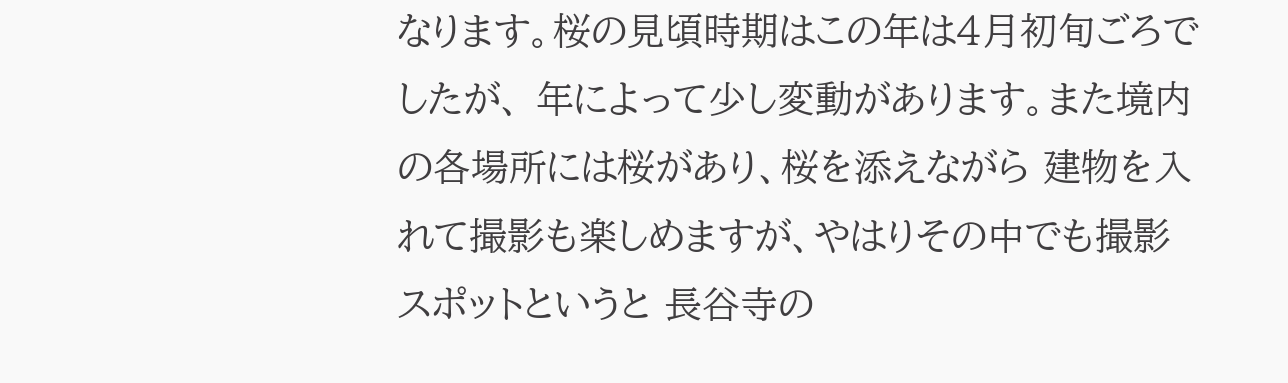なります。桜の見頃時期はこの年は4月初旬ごろでしたが、 年によって少し変動があります。また境内の各場所には桜があり、桜を添えながら 建物を入れて撮影も楽しめますが、やはりその中でも撮影スポットというと 長谷寺の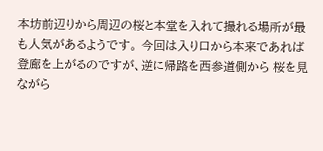本坊前辺りから周辺の桜と本堂を入れて撮れる場所が最も人気があるようです。 今回は入り口から本来であれば登廊を上がるのですが、逆に帰路を西参道側から 桜を見ながら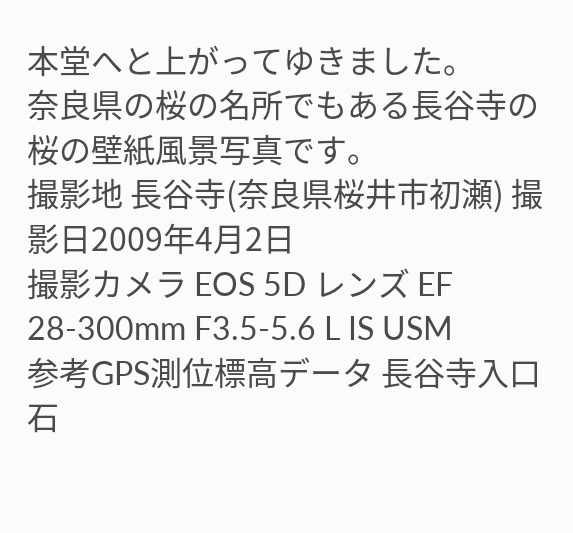本堂へと上がってゆきました。
奈良県の桜の名所でもある長谷寺の桜の壁紙風景写真です。
撮影地 長谷寺(奈良県桜井市初瀬) 撮影日2009年4月2日
撮影カメラ EOS 5D レンズ EF 28-300mm F3.5-5.6 L IS USM
参考GPS測位標高データ 長谷寺入口石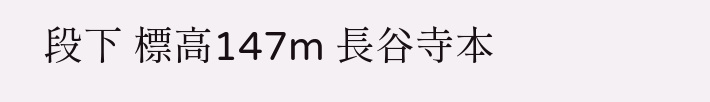段下 標高147m 長谷寺本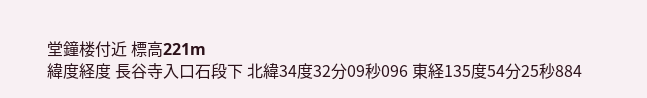堂鐘楼付近 標高221m
緯度経度 長谷寺入口石段下 北緯34度32分09秒096 東経135度54分25秒884